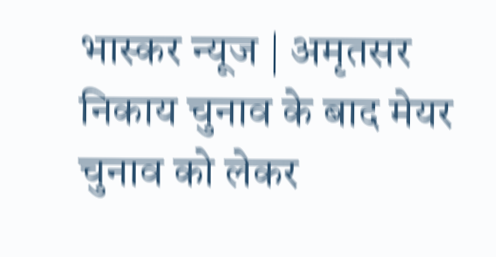भास्कर न्यूज | अमृतसर निकाय चुनाव के बाद मेयर चुनाव को लेकर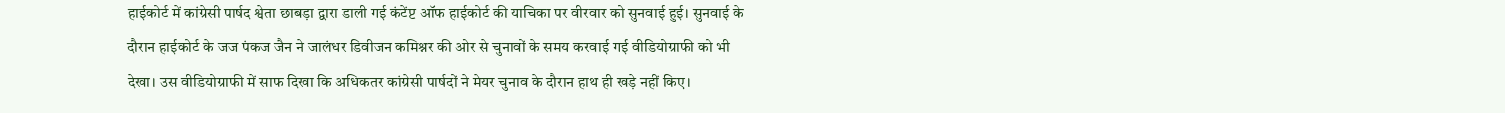हाईकोर्ट में कांग्रेसी पार्षद श्वेता छाबड़ा द्वारा डाली गई कंटेंप्ट ऑफ हाईकोर्ट की याचिका पर वीरवार को सुनवाई हुई। सुनवाई के दौरान हाईकोर्ट के जज पंकज जैन ने जालंधर डिवीजन कमिश्नर की ओर से चुनावों के समय करवाई गई वीडियोग्राफी को भी देखा। उस वीडियोग्राफी में साफ दिखा कि अधिकतर कांग्रेसी पार्षदों ने मेयर चुनाव के दौरान हाथ ही खड़े नहीं किए।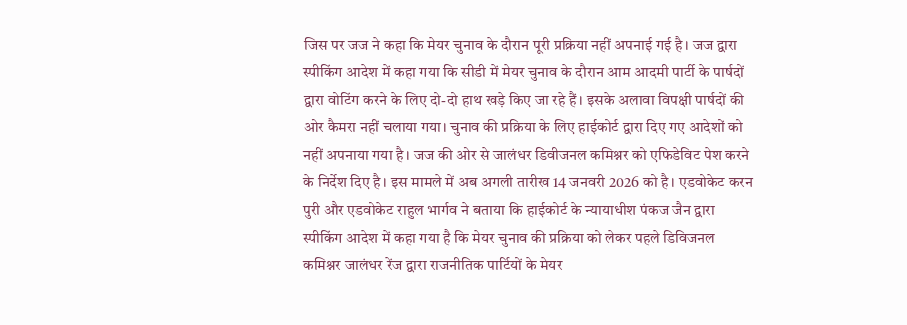जिस पर जज ने कहा कि मेयर चुनाव के दौरान पूरी प्रक्रिया नहीं अपनाई गई है। जज द्वारा स्पीकिंग आदेश में कहा गया कि सीडी में मेयर चुनाव के दौरान आम आदमी पार्टी के पार्षदों द्वारा वोटिंग करने के लिए दो-दो हाथ खड़े किए जा रहे हैं। इसके अलावा विपक्षी पार्षदों की ओर कैमरा नहीं चलाया गया। चुनाव की प्रक्रिया के लिए हाईकोर्ट द्वारा दिए गए आदेशों को नहीं अपनाया गया है। जज की ओर से जालंधर डिवीजनल कमिश्नर को एफिडेविट पेश करने के निर्देश दिए है। इस मामले में अब अगली तारीख 14 जनवरी 2026 को है। एडवोकेट करन पुरी और एडवोकेट राहुल भार्गव ने बताया कि हाईकोर्ट के न्यायाधीश पंकज जैन द्वारा स्पीकिंग आदेश में कहा गया है कि मेयर चुनाव की प्रक्रिया को लेकर पहले डिविजनल कमिश्नर जालंधर रेंज द्वारा राजनीतिक पार्टियों के मेयर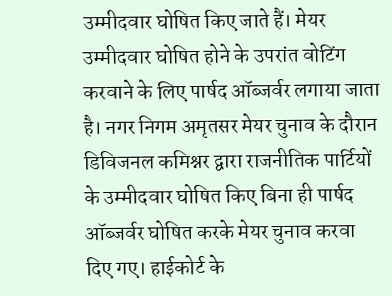उम्मीदवार घोषित किए जाते हैं। मेयर उम्मीदवार घोषित होने के उपरांत वोटिंग करवाने के लिए पार्षद ऑब्जर्वर लगाया जाता है। नगर निगम अमृतसर मेयर चुनाव के दौरान डिविजनल कमिश्नर द्वारा राजनीतिक पार्टियों के उम्मीदवार घोषित किए बिना ही पार्षद ऑब्जर्वर घोषित करके मेयर चुनाव करवा दिए गए। हाईकोर्ट के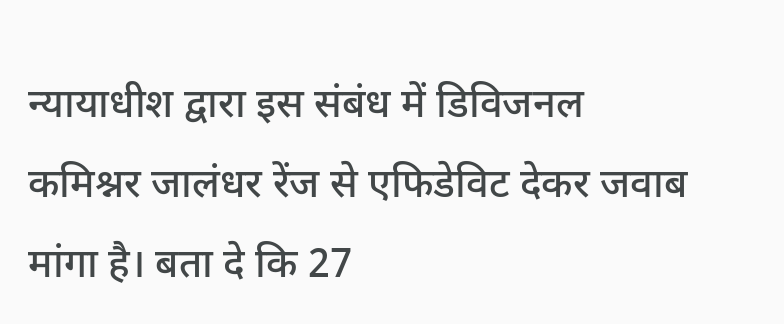न्यायाधीश द्वारा इस संबंध में डिविजनल कमिश्नर जालंधर रेंज से एफिडेविट देकर जवाब मांगा है। बता दे कि 27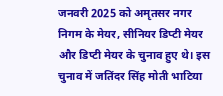जनवरी 2025 को अमृतसर नगर निगम के मेयर, सीनियर डिप्टी मेयर और डिप्टी मेयर के चुनाव हुए थे। इस चुनाव में जतिंदर सिंह मोती भाटिया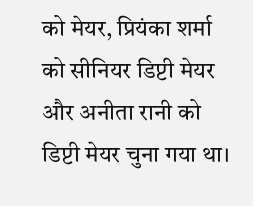को मेयर, प्रियंका शर्मा को सीनियर डिप्टी मेयर और अनीता रानी को डिप्टी मेयर चुना गया था।